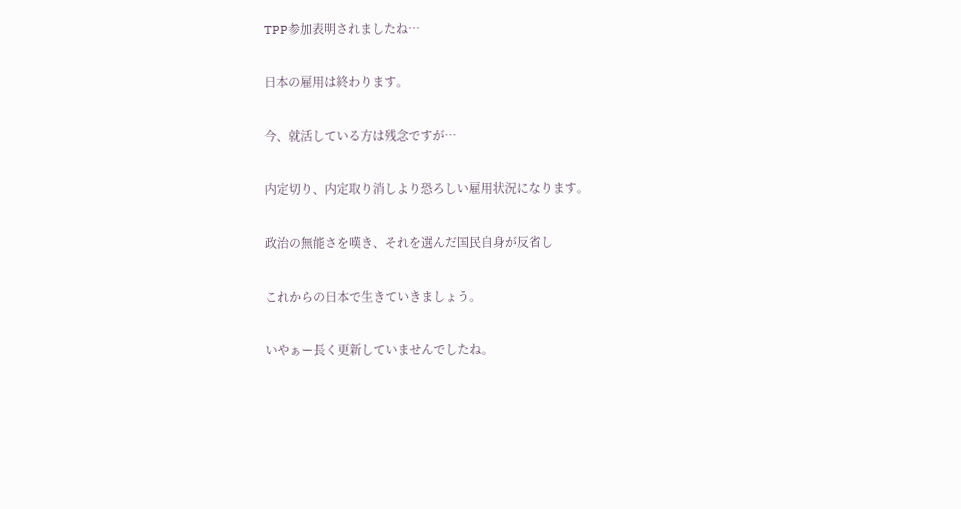TPP参加表明されましたね…

日本の雇用は終わります。

今、就活している方は残念ですが…

内定切り、内定取り消しより恐ろしい雇用状況になります。

政治の無能さを嘆き、それを選んだ国民自身が反省し

これからの日本で生きていきましょう。

いやぁー長く更新していませんでしたね。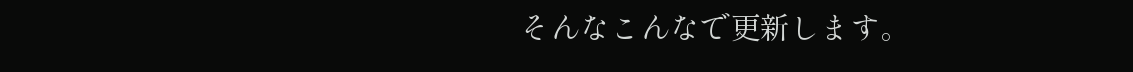そんなこんなで更新します。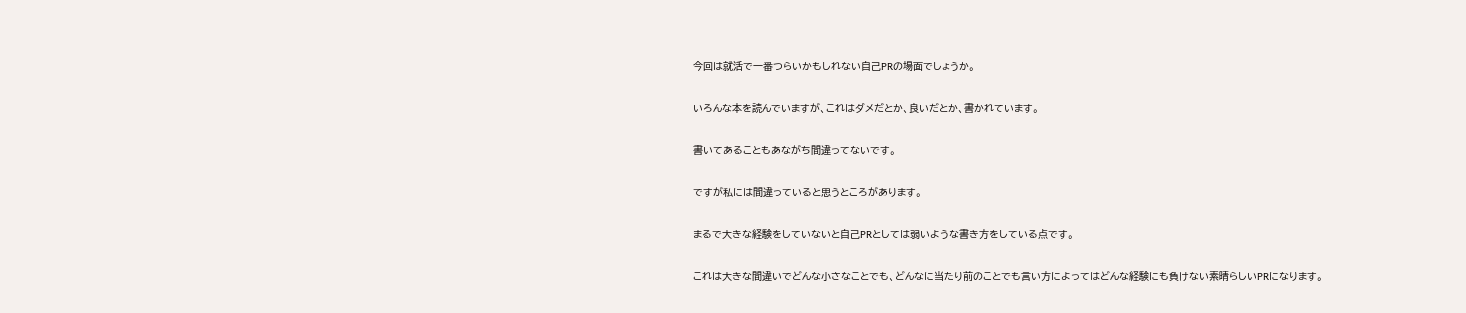今回は就活で一番つらいかもしれない自己PRの場面でしょうか。

いろんな本を読んでいますが、これはダメだとか、良いだとか、書かれています。

書いてあることもあながち間違ってないです。

ですが私には間違っていると思うところがあります。

まるで大きな経験をしていないと自己PRとしては弱いような書き方をしている点です。

これは大きな間違いでどんな小さなことでも、どんなに当たり前のことでも言い方によってはどんな経験にも負けない素晴らしいPRになります。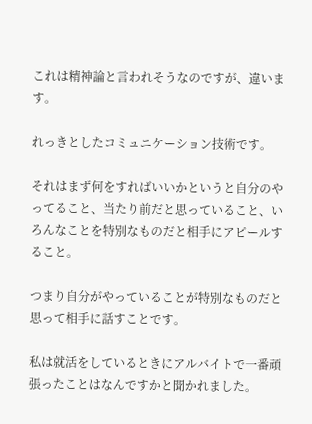これは精神論と言われそうなのですが、違います。

れっきとしたコミュニケーション技術です。

それはまず何をすればいいかというと自分のやってること、当たり前だと思っていること、いろんなことを特別なものだと相手にアピールすること。

つまり自分がやっていることが特別なものだと思って相手に話すことです。

私は就活をしているときにアルバイトで一番頑張ったことはなんですかと聞かれました。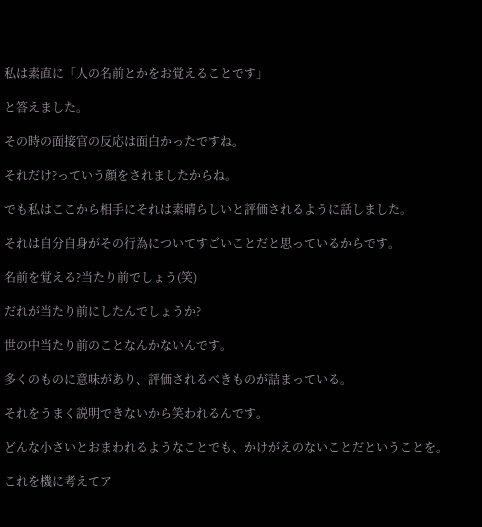私は素直に「人の名前とかをお覚えることです」

と答えました。

その時の面接官の反応は面白かったですね。

それだけ?っていう顔をされましたからね。

でも私はここから相手にそれは素晴らしいと評価されるように話しました。

それは自分自身がその行為についてすごいことだと思っているからです。

名前を覚える?当たり前でしょう(笑)

だれが当たり前にしたんでしょうか?

世の中当たり前のことなんかないんです。

多くのものに意味があり、評価されるべきものが詰まっている。

それをうまく説明できないから笑われるんです。

どんな小さいとおまわれるようなことでも、かけがえのないことだということを。

これを機に考えてア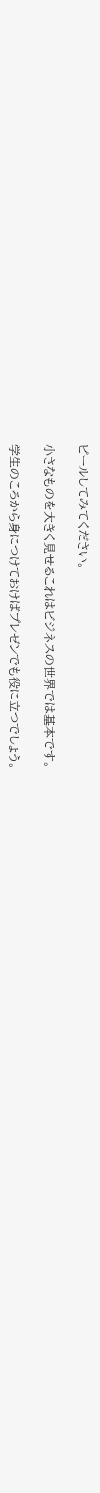ピールしてみてください。

小さなものを大きく見せるこれはビジネスの世界では基本です。

学生のころから身につけておけばプレゼンでも役に立つでしょう。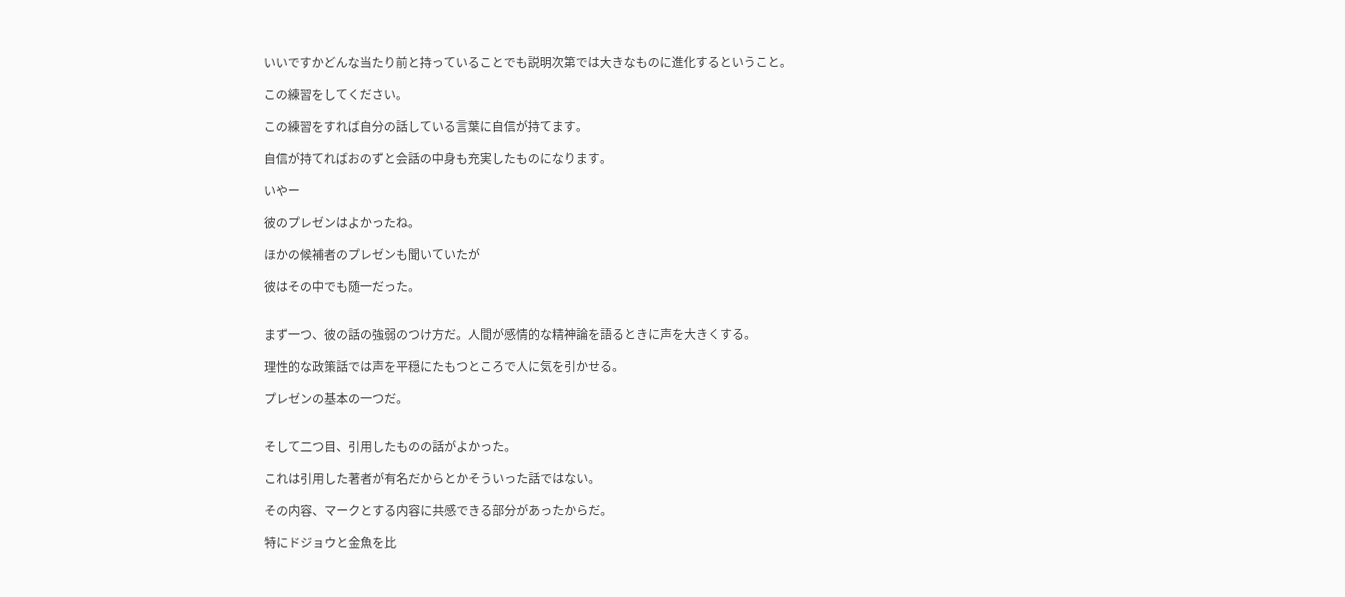いいですかどんな当たり前と持っていることでも説明次第では大きなものに進化するということ。

この練習をしてください。

この練習をすれば自分の話している言葉に自信が持てます。

自信が持てればおのずと会話の中身も充実したものになります。

いやー

彼のプレゼンはよかったね。

ほかの候補者のプレゼンも聞いていたが

彼はその中でも随一だった。


まず一つ、彼の話の強弱のつけ方だ。人間が感情的な精神論を語るときに声を大きくする。

理性的な政策話では声を平穏にたもつところで人に気を引かせる。

プレゼンの基本の一つだ。


そして二つ目、引用したものの話がよかった。

これは引用した著者が有名だからとかそういった話ではない。

その内容、マークとする内容に共感できる部分があったからだ。

特にドジョウと金魚を比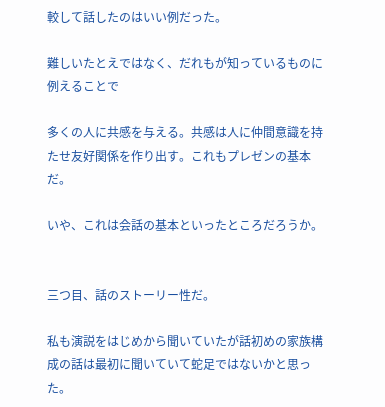較して話したのはいい例だった。

難しいたとえではなく、だれもが知っているものに例えることで

多くの人に共感を与える。共感は人に仲間意識を持たせ友好関係を作り出す。これもプレゼンの基本だ。

いや、これは会話の基本といったところだろうか。


三つ目、話のストーリー性だ。

私も演説をはじめから聞いていたが話初めの家族構成の話は最初に聞いていて蛇足ではないかと思った。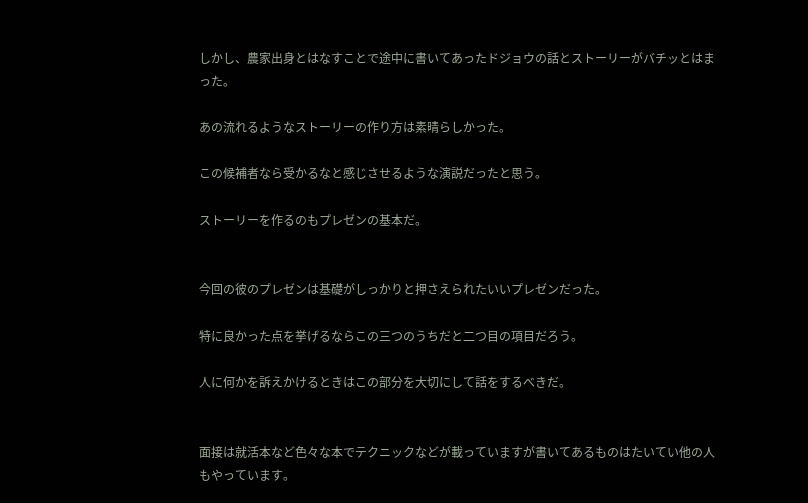しかし、農家出身とはなすことで途中に書いてあったドジョウの話とストーリーがバチッとはまった。

あの流れるようなストーリーの作り方は素晴らしかった。

この候補者なら受かるなと感じさせるような演説だったと思う。

ストーリーを作るのもプレゼンの基本だ。


今回の彼のプレゼンは基礎がしっかりと押さえられたいいプレゼンだった。

特に良かった点を挙げるならこの三つのうちだと二つ目の項目だろう。

人に何かを訴えかけるときはこの部分を大切にして話をするべきだ。


面接は就活本など色々な本でテクニックなどが載っていますが書いてあるものはたいてい他の人もやっています。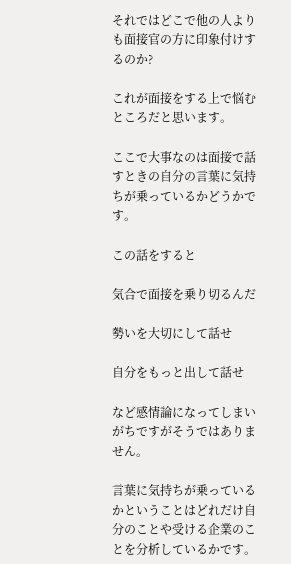それではどこで他の人よりも面接官の方に印象付けするのか?

これが面接をする上で悩むところだと思います。

ここで大事なのは面接で話すときの自分の言葉に気持ちが乗っているかどうかです。

この話をすると

気合で面接を乗り切るんだ

勢いを大切にして話せ

自分をもっと出して話せ

など感情論になってしまいがちですがそうではありません。

言葉に気持ちが乗っているかということはどれだけ自分のことや受ける企業のことを分析しているかです。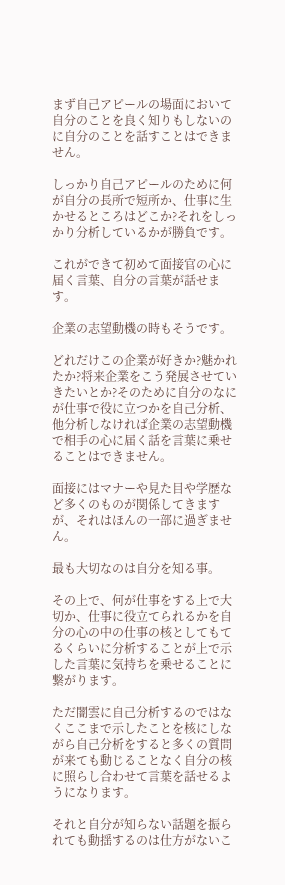まず自己アピールの場面において自分のことを良く知りもしないのに自分のことを話すことはできません。

しっかり自己アピールのために何が自分の長所で短所か、仕事に生かせるところはどこか?それをしっかり分析しているかが勝負です。

これができて初めて面接官の心に届く言葉、自分の言葉が話せます。

企業の志望動機の時もそうです。

どれだけこの企業が好きか?魅かれたか?将来企業をこう発展させていきたいとか?そのために自分のなにが仕事で役に立つかを自己分析、他分析しなければ企業の志望動機で相手の心に届く話を言葉に乗せることはできません。

面接にはマナーや見た目や学歴など多くのものが関係してきますが、それはほんの一部に過ぎません。

最も大切なのは自分を知る事。

その上で、何が仕事をする上で大切か、仕事に役立てられるかを自分の心の中の仕事の核としてもてるくらいに分析することが上で示した言葉に気持ちを乗せることに繋がります。

ただ闇雲に自己分析するのではなくここまで示したことを核にしながら自己分析をすると多くの質問が来ても動じることなく自分の核に照らし合わせて言葉を話せるようになります。

それと自分が知らない話題を振られても動揺するのは仕方がないこ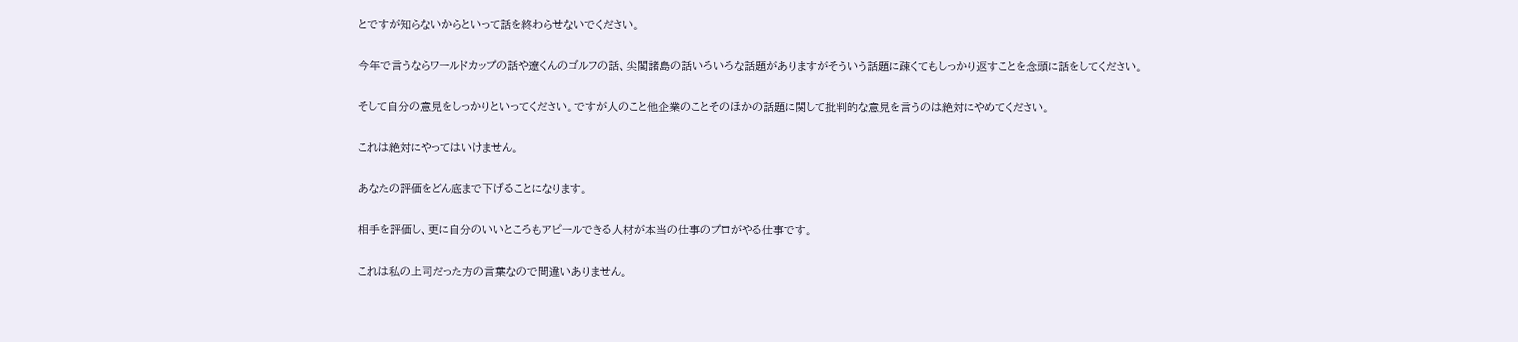とですが知らないからといって話を終わらせないでください。

今年で言うならワールドカップの話や遼くんのゴルフの話、尖閣諸島の話いろいろな話題がありますがそういう話題に疎くてもしっかり返すことを念頭に話をしてください。

そして自分の意見をしっかりといってください。ですが人のこと他企業のことそのほかの話題に関して批判的な意見を言うのは絶対にやめてください。

これは絶対にやってはいけません。

あなたの評価をどん底まで下げることになります。

相手を評価し、更に自分のいいところもアピールできる人材が本当の仕事のプロがやる仕事です。

これは私の上司だった方の言葉なので間違いありません。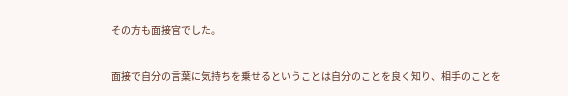その方も面接官でした。

面接で自分の言葉に気持ちを乗せるということは自分のことを良く知り、相手のことを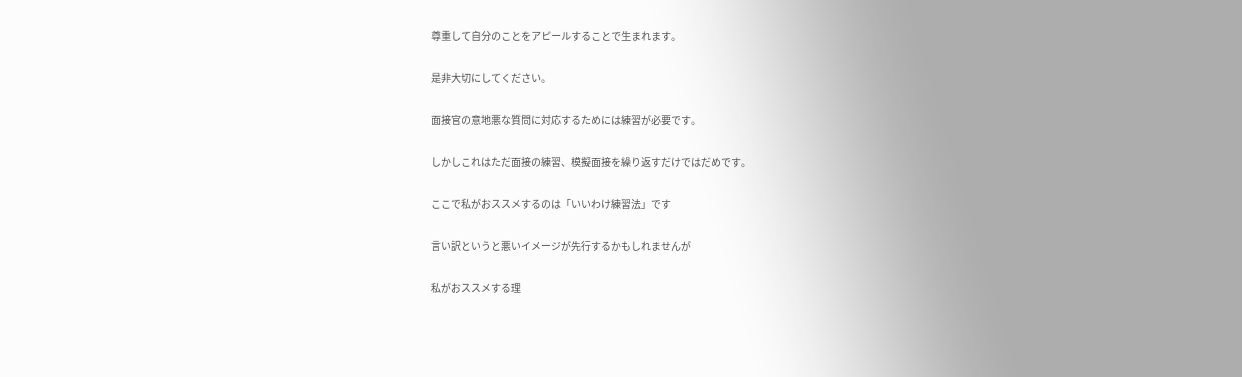尊重して自分のことをアピールすることで生まれます。

是非大切にしてください。

面接官の意地悪な質問に対応するためには練習が必要です。

しかしこれはただ面接の練習、模擬面接を繰り返すだけではだめです。

ここで私がおススメするのは「いいわけ練習法」です

言い訳というと悪いイメージが先行するかもしれませんが

私がおススメする理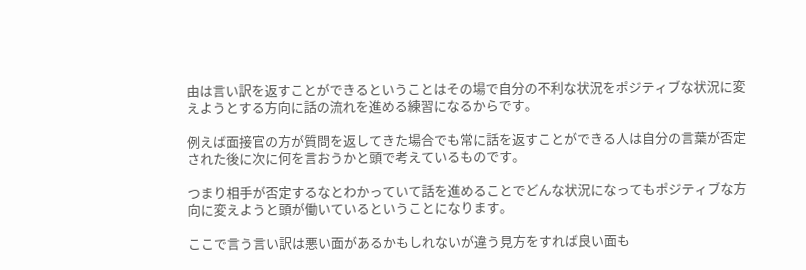由は言い訳を返すことができるということはその場で自分の不利な状況をポジティブな状況に変えようとする方向に話の流れを進める練習になるからです。

例えば面接官の方が質問を返してきた場合でも常に話を返すことができる人は自分の言葉が否定された後に次に何を言おうかと頭で考えているものです。

つまり相手が否定するなとわかっていて話を進めることでどんな状況になってもポジティブな方向に変えようと頭が働いているということになります。

ここで言う言い訳は悪い面があるかもしれないが違う見方をすれば良い面も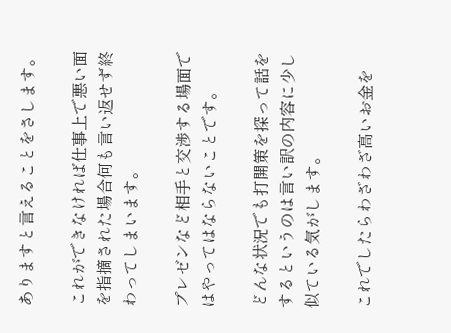ありますと言えることをさします。

これができなければ仕事上で悪い面を指摘された場合何も言い返せず終わってしまいます。

プレゼンなど相手と交渉する場面ではやってはならないことです。

どんな状況でも打開策を探って話をするというのは言い訳の内容に少し似ている気がします。

これでしたらわざわざ高いお金を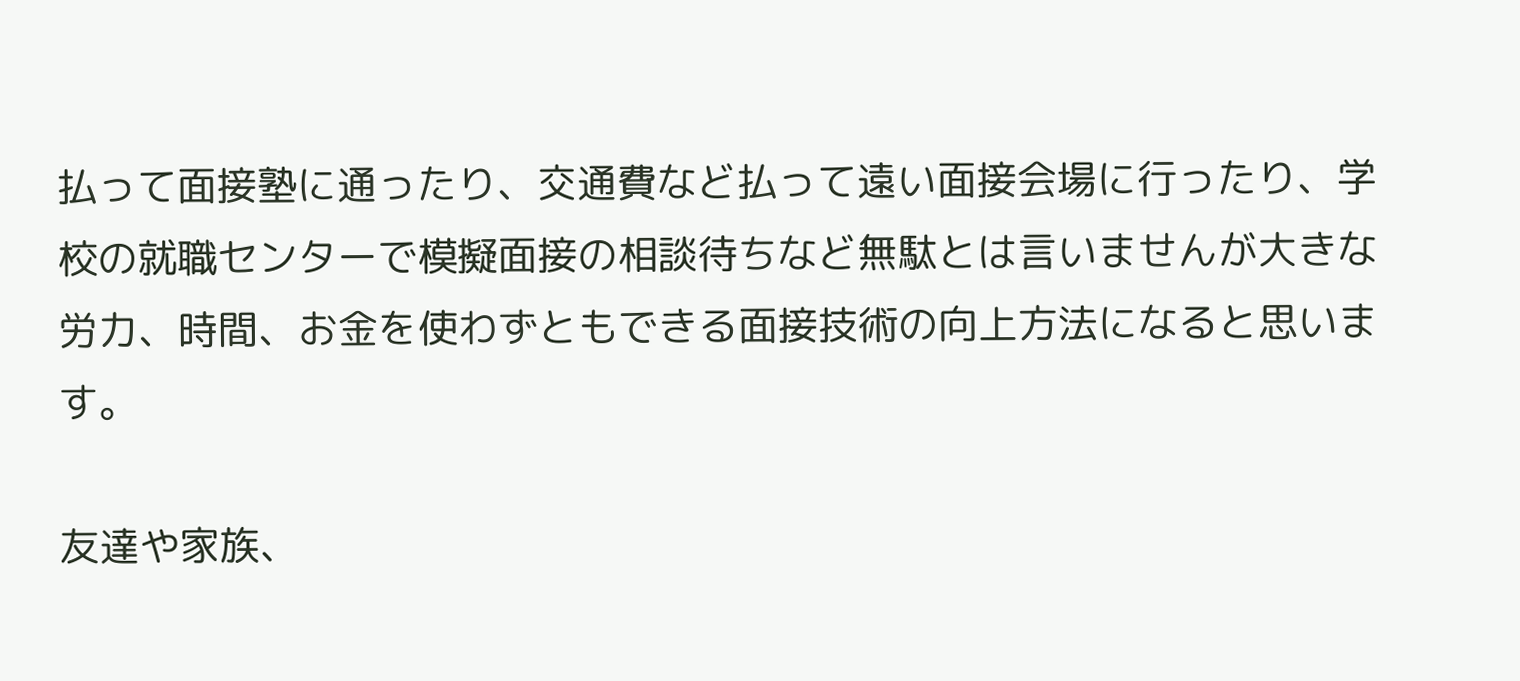払って面接塾に通ったり、交通費など払って遠い面接会場に行ったり、学校の就職センターで模擬面接の相談待ちなど無駄とは言いませんが大きな労力、時間、お金を使わずともできる面接技術の向上方法になると思います。

友達や家族、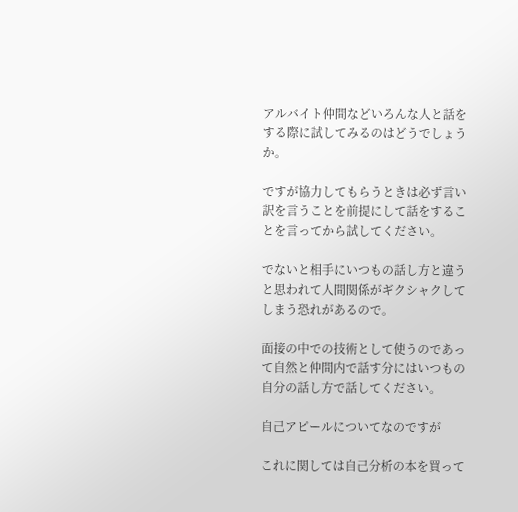アルバイト仲間などいろんな人と話をする際に試してみるのはどうでしょうか。

ですが協力してもらうときは必ず言い訳を言うことを前提にして話をすることを言ってから試してください。

でないと相手にいつもの話し方と違うと思われて人間関係がギクシャクしてしまう恐れがあるので。

面接の中での技術として使うのであって自然と仲間内で話す分にはいつもの自分の話し方で話してください。

自己アピールについてなのですが

これに関しては自己分析の本を買って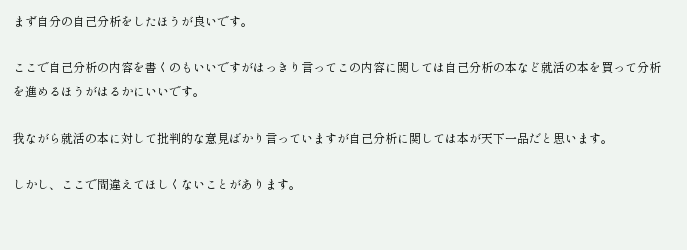まず自分の自己分析をしたほうが良いです。

ここで自己分析の内容を書くのもいいですがはっきり言ってこの内容に関しては自己分析の本など就活の本を買って分析を進めるほうがはるかにいいです。

我ながら就活の本に対して批判的な意見ばかり言っていますが自己分析に関しては本が天下一品だと思います。

しかし、ここで間違えてほしくないことがあります。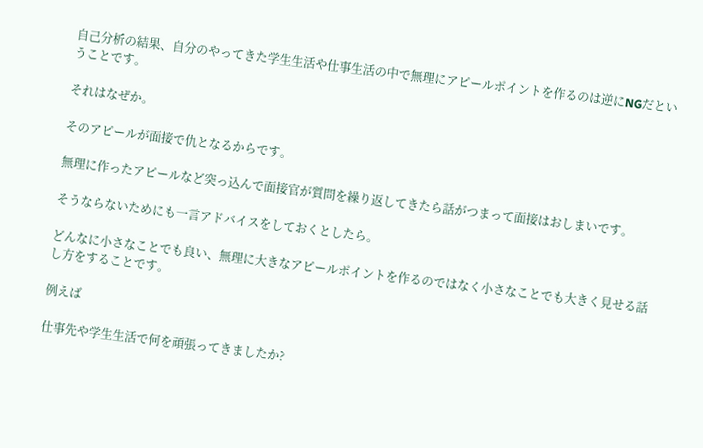自己分析の結果、自分のやってきた学生生活や仕事生活の中で無理にアピールポイントを作るのは逆にNGだということです。

それはなぜか。

そのアピールが面接で仇となるからです。

無理に作ったアピールなど突っ込んで面接官が質問を繰り返してきたら話がつまって面接はおしまいです。

そうならないためにも一言アドバイスをしておくとしたら。

どんなに小さなことでも良い、無理に大きなアピールポイントを作るのではなく小さなことでも大きく見せる話し方をすることです。

例えば

仕事先や学生生活で何を頑張ってきましたか?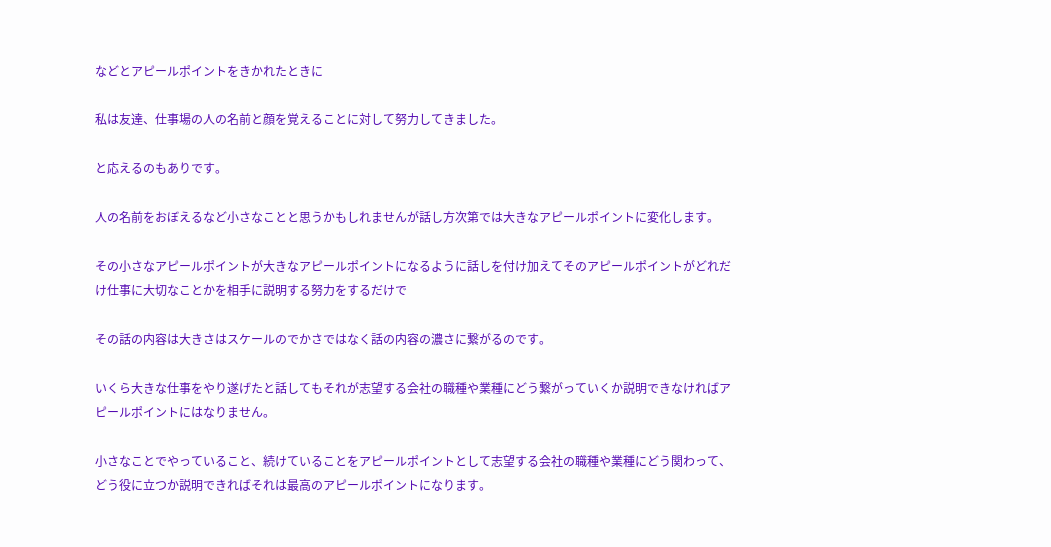などとアピールポイントをきかれたときに

私は友達、仕事場の人の名前と顔を覚えることに対して努力してきました。

と応えるのもありです。

人の名前をおぼえるなど小さなことと思うかもしれませんが話し方次第では大きなアピールポイントに変化します。

その小さなアピールポイントが大きなアピールポイントになるように話しを付け加えてそのアピールポイントがどれだけ仕事に大切なことかを相手に説明する努力をするだけで

その話の内容は大きさはスケールのでかさではなく話の内容の濃さに繋がるのです。

いくら大きな仕事をやり遂げたと話してもそれが志望する会社の職種や業種にどう繋がっていくか説明できなければアピールポイントにはなりません。

小さなことでやっていること、続けていることをアピールポイントとして志望する会社の職種や業種にどう関わって、どう役に立つか説明できればそれは最高のアピールポイントになります。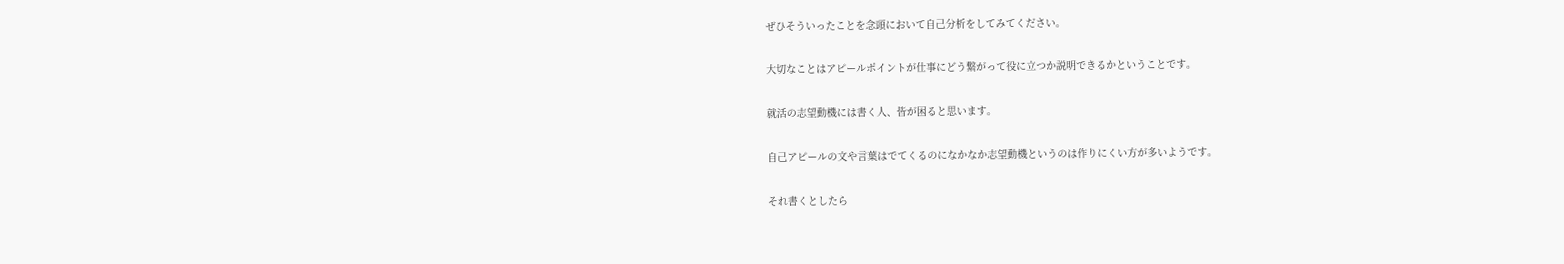ぜひそういったことを念頭において自己分析をしてみてください。

大切なことはアピールポイントが仕事にどう繋がって役に立つか説明できるかということです。

就活の志望動機には書く人、皆が困ると思います。

自己アピールの文や言葉はでてくるのになかなか志望動機というのは作りにくい方が多いようです。

それ書くとしたら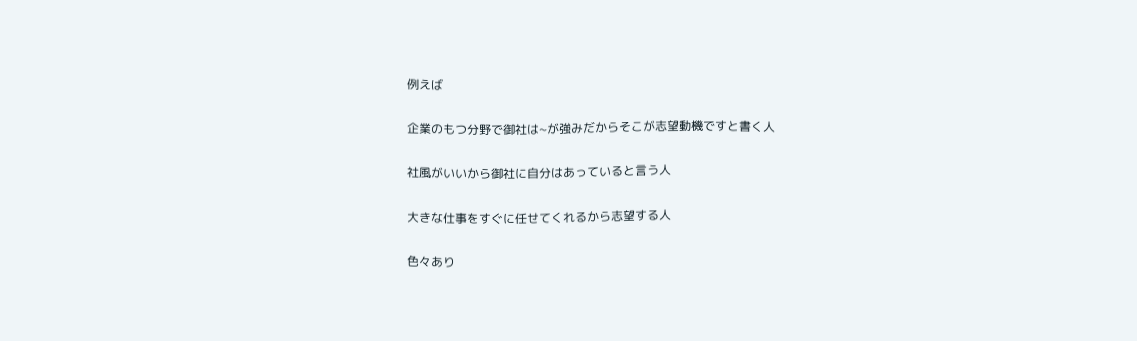例えば

企業のもつ分野で御社は~が強みだからそこが志望動機ですと書く人

社風がいいから御社に自分はあっていると言う人

大きな仕事をすぐに任せてくれるから志望する人

色々あり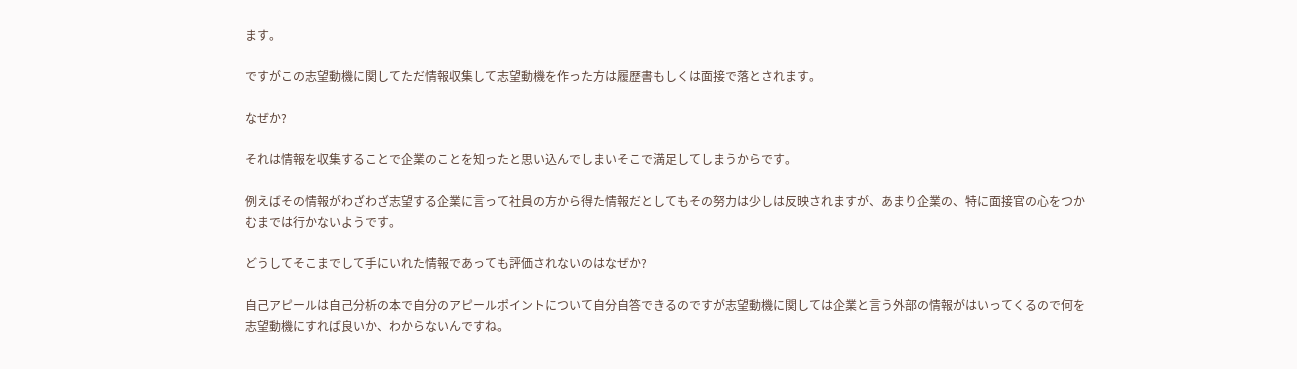ます。

ですがこの志望動機に関してただ情報収集して志望動機を作った方は履歴書もしくは面接で落とされます。

なぜか?

それは情報を収集することで企業のことを知ったと思い込んでしまいそこで満足してしまうからです。

例えばその情報がわざわざ志望する企業に言って社員の方から得た情報だとしてもその努力は少しは反映されますが、あまり企業の、特に面接官の心をつかむまでは行かないようです。

どうしてそこまでして手にいれた情報であっても評価されないのはなぜか?

自己アピールは自己分析の本で自分のアピールポイントについて自分自答できるのですが志望動機に関しては企業と言う外部の情報がはいってくるので何を志望動機にすれば良いか、わからないんですね。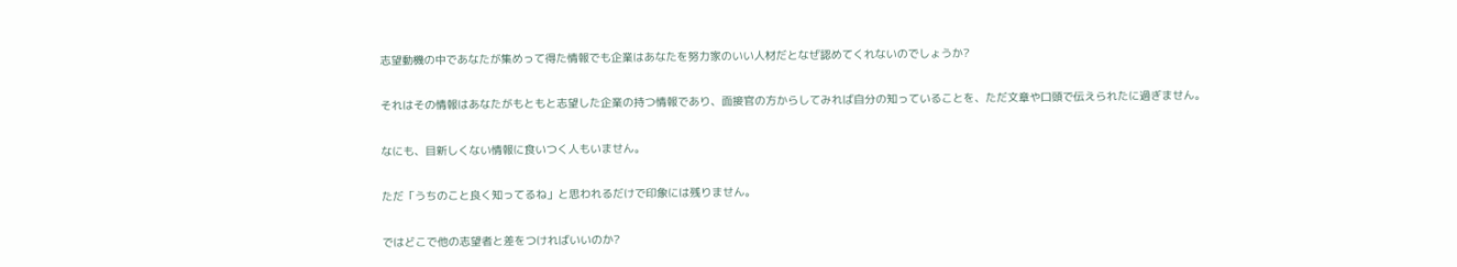志望動機の中であなたが集めって得た情報でも企業はあなたを努力家のいい人材だとなぜ認めてくれないのでしょうか?

それはその情報はあなたがもともと志望した企業の持つ情報であり、面接官の方からしてみれば自分の知っていることを、ただ文章や口頭で伝えられたに過ぎません。

なにも、目新しくない情報に食いつく人もいません。

ただ「うちのこと良く知ってるね」と思われるだけで印象には残りません。

ではどこで他の志望者と差をつければいいのか?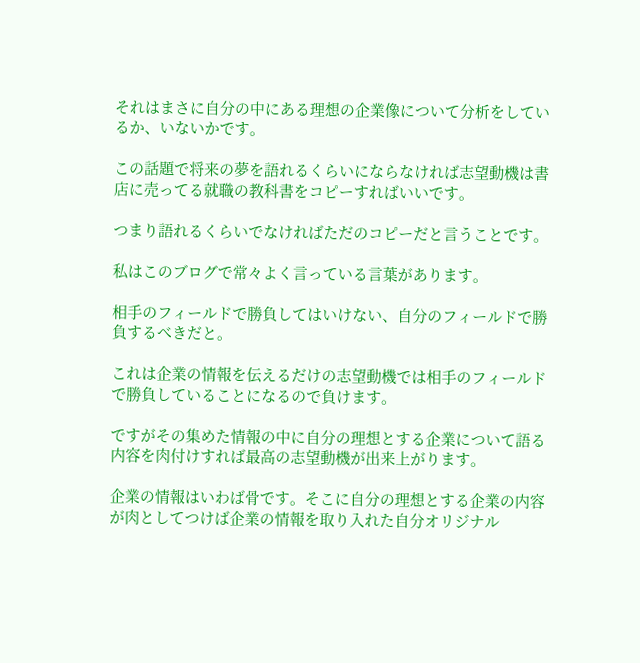それはまさに自分の中にある理想の企業像について分析をしているか、いないかです。

この話題で将来の夢を語れるくらいにならなければ志望動機は書店に売ってる就職の教科書をコピーすればいいです。

つまり語れるくらいでなければただのコピーだと言うことです。

私はこのブログで常々よく言っている言葉があります。

相手のフィールドで勝負してはいけない、自分のフィールドで勝負するべきだと。

これは企業の情報を伝えるだけの志望動機では相手のフィールドで勝負していることになるので負けます。

ですがその集めた情報の中に自分の理想とする企業について語る内容を肉付けすれば最高の志望動機が出来上がります。

企業の情報はいわば骨です。そこに自分の理想とする企業の内容が肉としてつけば企業の情報を取り入れた自分オリジナル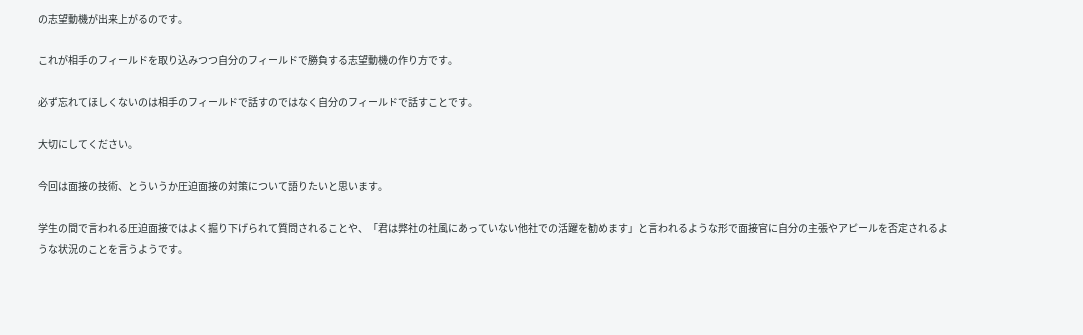の志望動機が出来上がるのです。

これが相手のフィールドを取り込みつつ自分のフィールドで勝負する志望動機の作り方です。

必ず忘れてほしくないのは相手のフィールドで話すのではなく自分のフィールドで話すことです。

大切にしてください。

今回は面接の技術、とういうか圧迫面接の対策について語りたいと思います。

学生の間で言われる圧迫面接ではよく掘り下げられて質問されることや、「君は弊社の社風にあっていない他社での活躍を勧めます」と言われるような形で面接官に自分の主張やアピールを否定されるような状況のことを言うようです。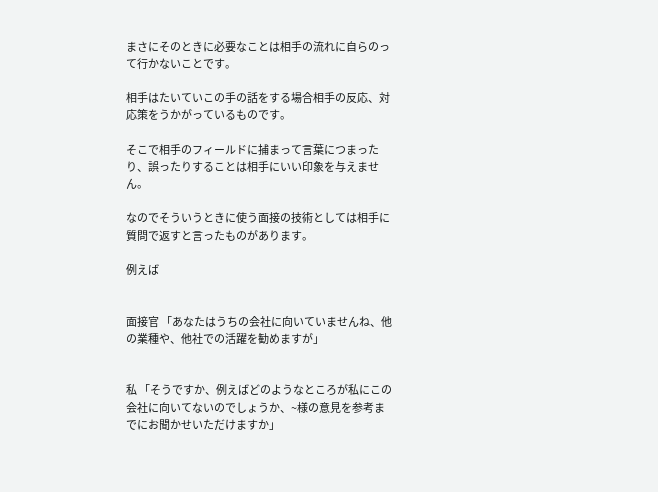まさにそのときに必要なことは相手の流れに自らのって行かないことです。

相手はたいていこの手の話をする場合相手の反応、対応策をうかがっているものです。

そこで相手のフィールドに捕まって言葉につまったり、誤ったりすることは相手にいい印象を与えません。

なのでそういうときに使う面接の技術としては相手に質問で返すと言ったものがあります。

例えば


面接官 「あなたはうちの会社に向いていませんね、他の業種や、他社での活躍を勧めますが」


私 「そうですか、例えばどのようなところが私にこの会社に向いてないのでしょうか、~様の意見を参考までにお聞かせいただけますか」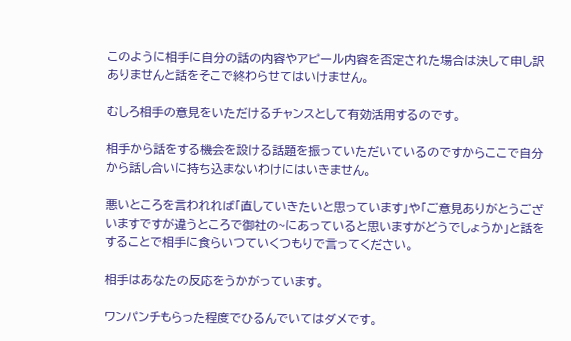このように相手に自分の話の内容やアピール内容を否定された場合は決して申し訳ありませんと話をそこで終わらせてはいけません。

むしろ相手の意見をいただけるチャンスとして有効活用するのです。

相手から話をする機会を設ける話題を振っていただいているのですからここで自分から話し合いに持ち込まないわけにはいきません。

悪いところを言われれば「直していきたいと思っています」や「ご意見ありがとうございますですが違うところで御社の~にあっていると思いますがどうでしょうか」と話をすることで相手に食らいつていくつもりで言ってください。

相手はあなたの反応をうかがっています。

ワンパンチもらった程度でひるんでいてはダメです。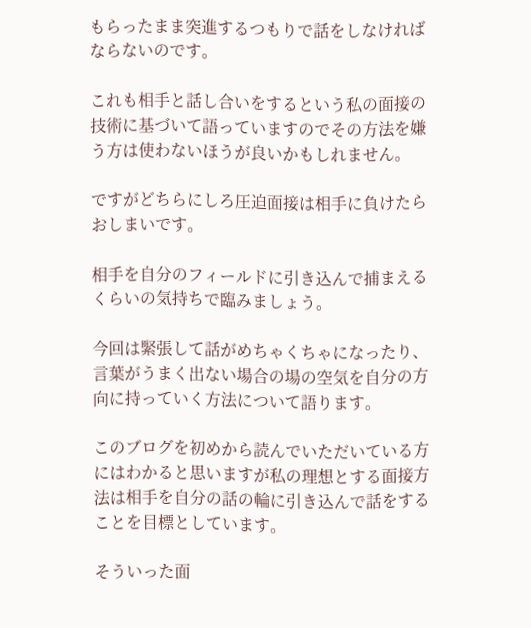もらったまま突進するつもりで話をしなければならないのです。

これも相手と話し合いをするという私の面接の技術に基づいて語っていますのでその方法を嫌う方は使わないほうが良いかもしれません。

ですがどちらにしろ圧迫面接は相手に負けたらおしまいです。

相手を自分のフィールドに引き込んで捕まえるくらいの気持ちで臨みましょう。

今回は緊張して話がめちゃくちゃになったり、言葉がうまく出ない場合の場の空気を自分の方向に持っていく方法について語ります。

このブログを初めから読んでいただいている方にはわかると思いますが私の理想とする面接方法は相手を自分の話の輪に引き込んで話をすることを目標としています。

そういった面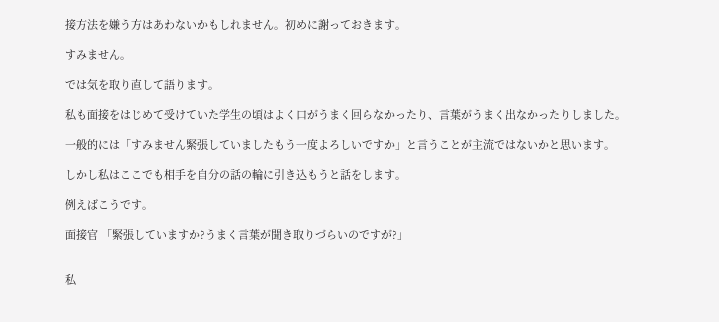接方法を嫌う方はあわないかもしれません。初めに謝っておきます。

すみません。

では気を取り直して語ります。

私も面接をはじめて受けていた学生の頃はよく口がうまく回らなかったり、言葉がうまく出なかったりしました。

一般的には「すみません緊張していましたもう一度よろしいですか」と言うことが主流ではないかと思います。

しかし私はここでも相手を自分の話の輪に引き込もうと話をします。

例えばこうです。

面接官 「緊張していますか?うまく言葉が聞き取りづらいのですが?」


私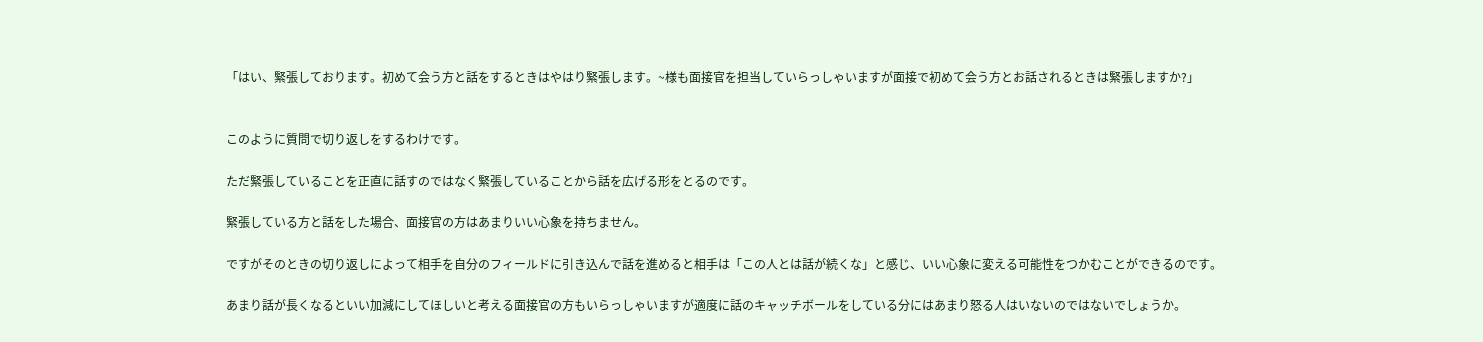「はい、緊張しております。初めて会う方と話をするときはやはり緊張します。~様も面接官を担当していらっしゃいますが面接で初めて会う方とお話されるときは緊張しますか?」


このように質問で切り返しをするわけです。

ただ緊張していることを正直に話すのではなく緊張していることから話を広げる形をとるのです。

緊張している方と話をした場合、面接官の方はあまりいい心象を持ちません。

ですがそのときの切り返しによって相手を自分のフィールドに引き込んで話を進めると相手は「この人とは話が続くな」と感じ、いい心象に変える可能性をつかむことができるのです。

あまり話が長くなるといい加減にしてほしいと考える面接官の方もいらっしゃいますが適度に話のキャッチボールをしている分にはあまり怒る人はいないのではないでしょうか。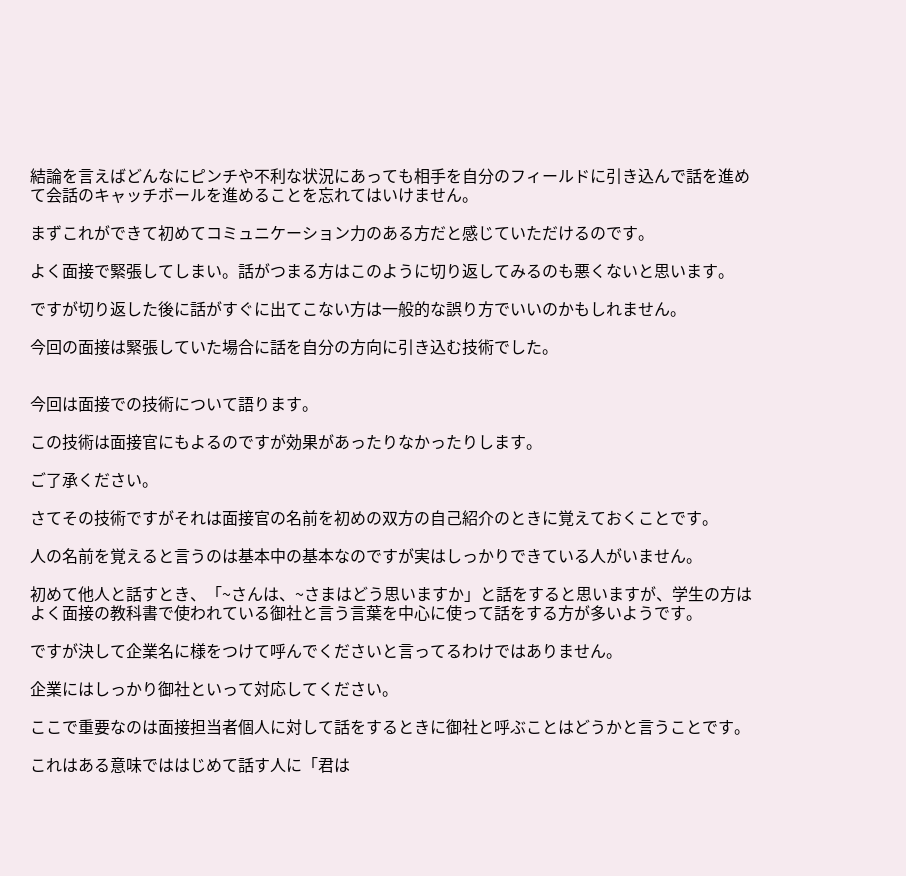結論を言えばどんなにピンチや不利な状況にあっても相手を自分のフィールドに引き込んで話を進めて会話のキャッチボールを進めることを忘れてはいけません。

まずこれができて初めてコミュニケーション力のある方だと感じていただけるのです。

よく面接で緊張してしまい。話がつまる方はこのように切り返してみるのも悪くないと思います。

ですが切り返した後に話がすぐに出てこない方は一般的な誤り方でいいのかもしれません。

今回の面接は緊張していた場合に話を自分の方向に引き込む技術でした。


今回は面接での技術について語ります。

この技術は面接官にもよるのですが効果があったりなかったりします。

ご了承ください。

さてその技術ですがそれは面接官の名前を初めの双方の自己紹介のときに覚えておくことです。

人の名前を覚えると言うのは基本中の基本なのですが実はしっかりできている人がいません。

初めて他人と話すとき、「~さんは、~さまはどう思いますか」と話をすると思いますが、学生の方はよく面接の教科書で使われている御社と言う言葉を中心に使って話をする方が多いようです。

ですが決して企業名に様をつけて呼んでくださいと言ってるわけではありません。

企業にはしっかり御社といって対応してください。

ここで重要なのは面接担当者個人に対して話をするときに御社と呼ぶことはどうかと言うことです。

これはある意味でははじめて話す人に「君は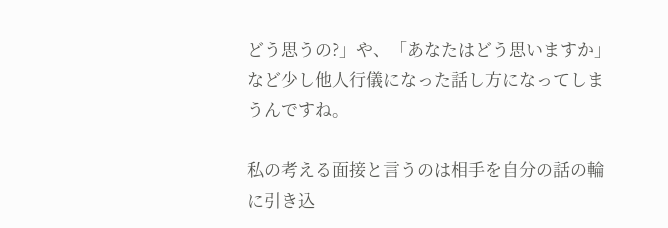どう思うの?」や、「あなたはどう思いますか」など少し他人行儀になった話し方になってしまうんですね。

私の考える面接と言うのは相手を自分の話の輪に引き込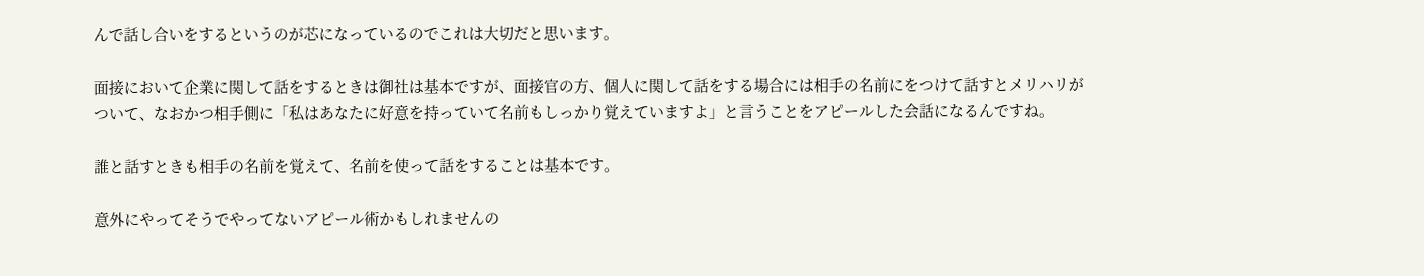んで話し合いをするというのが芯になっているのでこれは大切だと思います。

面接において企業に関して話をするときは御社は基本ですが、面接官の方、個人に関して話をする場合には相手の名前にをつけて話すとメリハリがついて、なおかつ相手側に「私はあなたに好意を持っていて名前もしっかり覚えていますよ」と言うことをアピールした会話になるんですね。

誰と話すときも相手の名前を覚えて、名前を使って話をすることは基本です。

意外にやってそうでやってないアピール術かもしれませんの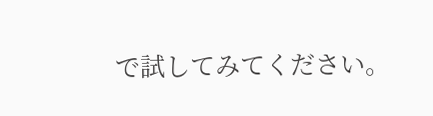で試してみてください。